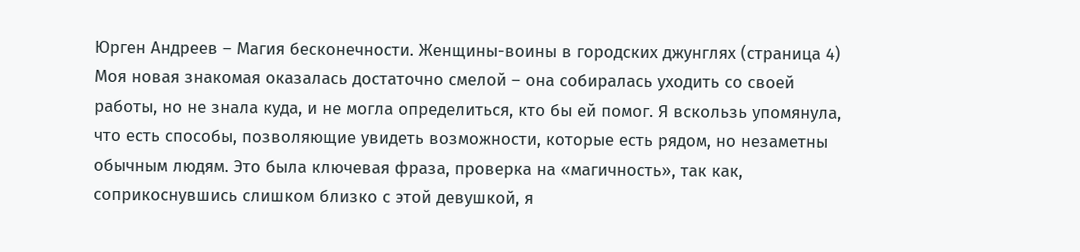Юрген Андреев – Магия бесконечности. Женщины-воины в городских джунглях (страница 4)
Моя новая знакомая оказалась достаточно смелой – она собиралась уходить со своей работы, но не знала куда, и не могла определиться, кто бы ей помог. Я вскользь упомянула, что есть способы, позволяющие увидеть возможности, которые есть рядом, но незаметны обычным людям. Это была ключевая фраза, проверка на «магичность», так как, соприкоснувшись слишком близко с этой девушкой, я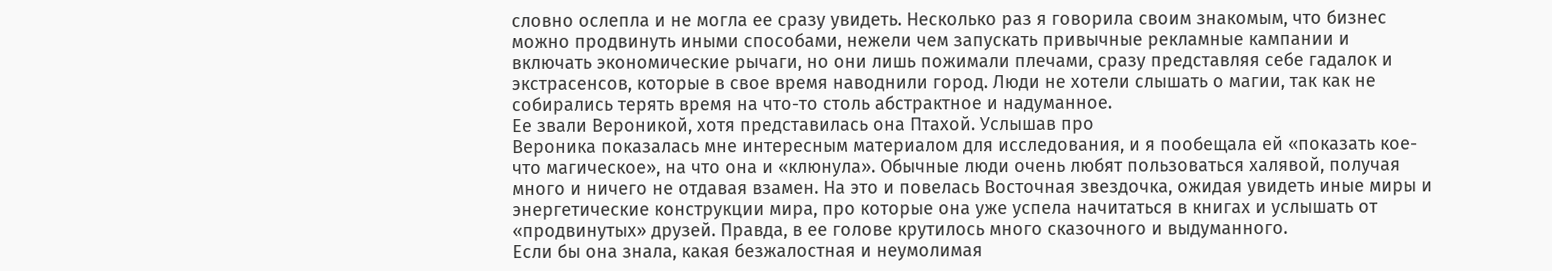словно ослепла и не могла ее сразу увидеть. Несколько раз я говорила своим знакомым, что бизнес можно продвинуть иными способами, нежели чем запускать привычные рекламные кампании и включать экономические рычаги, но они лишь пожимали плечами, сразу представляя себе гадалок и экстрасенсов, которые в свое время наводнили город. Люди не хотели слышать о магии, так как не собирались терять время на что-то столь абстрактное и надуманное.
Ее звали Вероникой, хотя представилась она Птахой. Услышав про
Вероника показалась мне интересным материалом для исследования, и я пообещала ей «показать кое-что магическое», на что она и «клюнула». Обычные люди очень любят пользоваться халявой, получая много и ничего не отдавая взамен. На это и повелась Восточная звездочка, ожидая увидеть иные миры и энергетические конструкции мира, про которые она уже успела начитаться в книгах и услышать от «продвинутых» друзей. Правда, в ее голове крутилось много сказочного и выдуманного.
Если бы она знала, какая безжалостная и неумолимая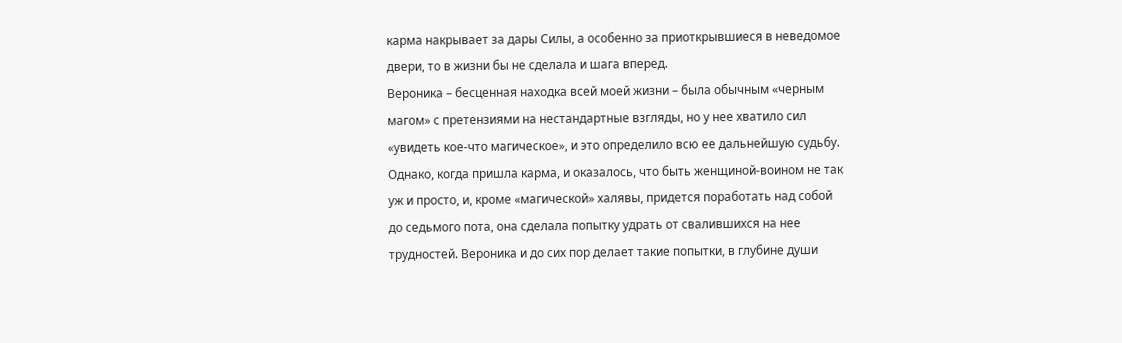карма накрывает за дары Силы, а особенно за приоткрывшиеся в неведомое двери, то в жизни бы не сделала и шага вперед.
Вероника – бесценная находка всей моей жизни – была обычным «черным магом» с претензиями на нестандартные взгляды, но у нее хватило сил «увидеть кое-что магическое», и это определило всю ее дальнейшую судьбу. Однако, когда пришла карма, и оказалось, что быть женщиной-воином не так уж и просто, и, кроме «магической» халявы, придется поработать над собой до седьмого пота, она сделала попытку удрать от свалившихся на нее трудностей. Вероника и до сих пор делает такие попытки, в глубине души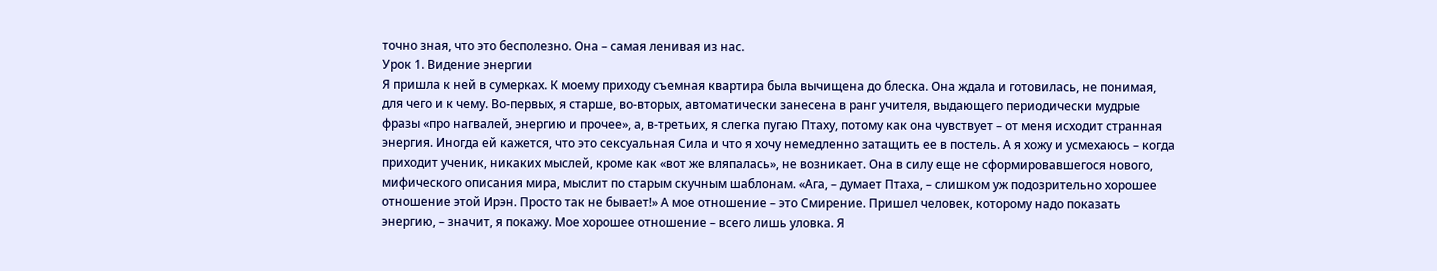точно зная, что это бесполезно. Она – самая ленивая из нас.
Урок 1. Видение энергии
Я пришла к ней в сумерках. К моему приходу съемная квартира была вычищена до блеска. Она ждала и готовилась, не понимая, для чего и к чему. Во-первых, я старше, во-вторых, автоматически занесена в ранг учителя, выдающего периодически мудрые фразы «про нагвалей, энергию и прочее», а, в-третьих, я слегка пугаю Птаху, потому как она чувствует – от меня исходит странная энергия. Иногда ей кажется, что это сексуальная Сила и что я хочу немедленно затащить ее в постель. А я хожу и усмехаюсь – когда приходит ученик, никаких мыслей, кроме как «вот же вляпалась», не возникает. Она в силу еще не сформировавшегося нового, мифического описания мира, мыслит по старым скучным шаблонам. «Ага, – думает Птаха, – слишком уж подозрительно хорошее отношение этой Ирэн. Просто так не бывает!» А мое отношение – это Смирение. Пришел человек, которому надо показать энергию, – значит, я покажу. Мое хорошее отношение – всего лишь уловка. Я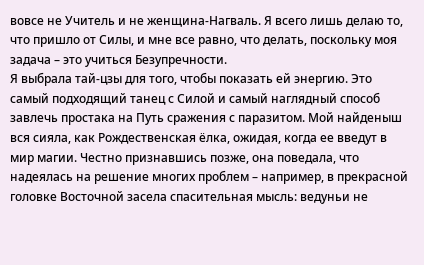вовсе не Учитель и не женщина-Нагваль. Я всего лишь делаю то, что пришло от Силы, и мне все равно, что делать, поскольку моя задача – это учиться Безупречности.
Я выбрала тай-цзы для того, чтобы показать ей энергию. Это самый подходящий танец с Силой и самый наглядный способ завлечь простака на Путь сражения с паразитом. Мой найденыш вся сияла, как Рождественская ёлка, ожидая, когда ее введут в мир магии. Честно признавшись позже, она поведала, что надеялась на решение многих проблем – например, в прекрасной головке Восточной засела спасительная мысль: ведуньи не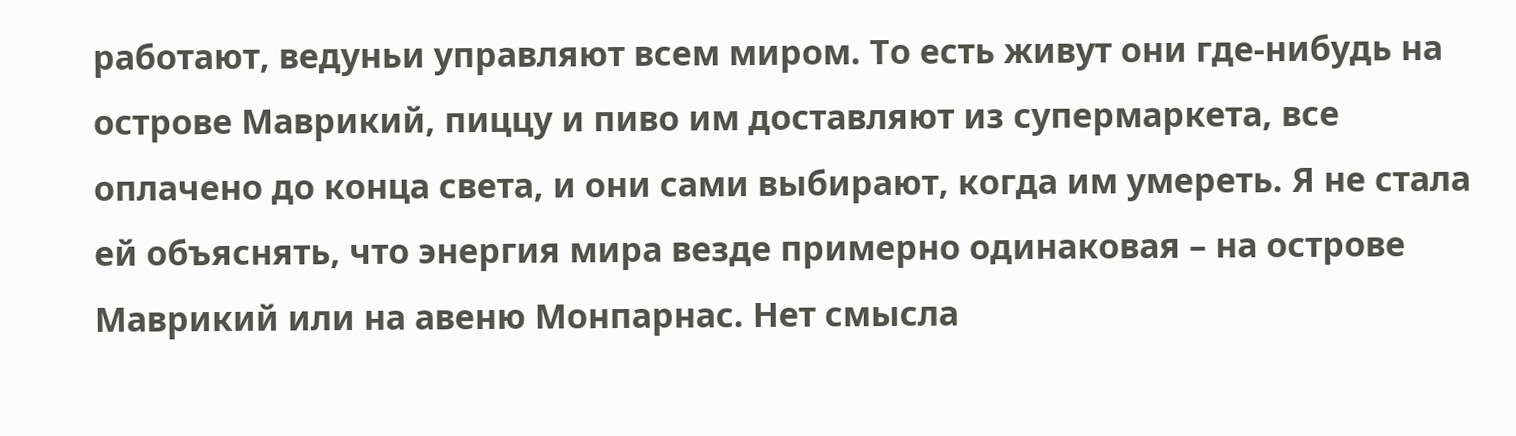работают, ведуньи управляют всем миром. То есть живут они где-нибудь на острове Маврикий, пиццу и пиво им доставляют из супермаркета, все оплачено до конца света, и они сами выбирают, когда им умереть. Я не стала ей объяснять, что энергия мира везде примерно одинаковая – на острове Маврикий или на авеню Монпарнас. Нет смысла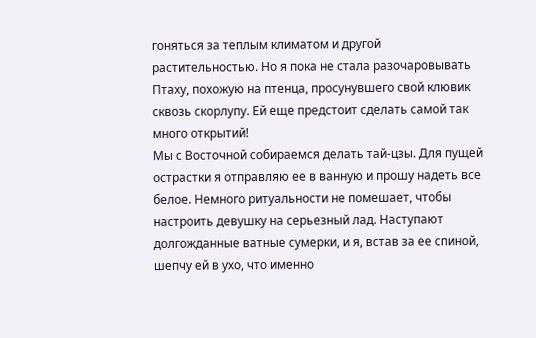гоняться за теплым климатом и другой растительностью. Но я пока не стала разочаровывать Птаху, похожую на птенца, просунувшего свой клювик сквозь скорлупу. Ей еще предстоит сделать самой так много открытий!
Мы с Восточной собираемся делать тай-цзы. Для пущей острастки я отправляю ее в ванную и прошу надеть все белое. Немного ритуальности не помешает, чтобы настроить девушку на серьезный лад. Наступают долгожданные ватные сумерки, и я, встав за ее спиной, шепчу ей в ухо, что именно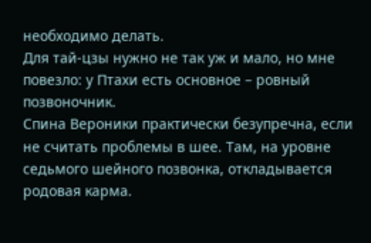необходимо делать.
Для тай-цзы нужно не так уж и мало, но мне повезло: у Птахи есть основное – ровный позвоночник.
Спина Вероники практически безупречна, если не считать проблемы в шее. Там, на уровне седьмого шейного позвонка, откладывается родовая карма.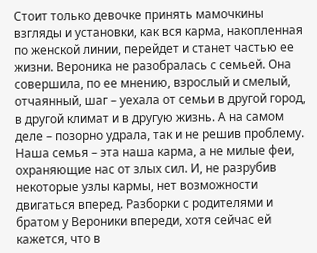Стоит только девочке принять мамочкины взгляды и установки, как вся карма, накопленная по женской линии, перейдет и станет частью ее жизни. Вероника не разобралась с семьей. Она совершила, по ее мнению, взрослый и смелый, отчаянный, шаг – уехала от семьи в другой город, в другой климат и в другую жизнь. А на самом деле – позорно удрала, так и не решив проблему. Наша семья – эта наша карма, а не милые феи, охраняющие нас от злых сил. И, не разрубив некоторые узлы кармы, нет возможности двигаться вперед. Разборки с родителями и братом у Вероники впереди, хотя сейчас ей кажется, что в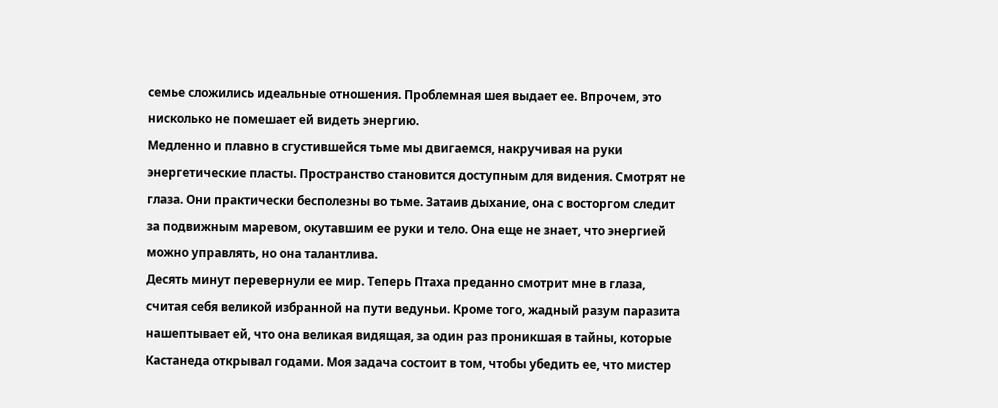семье сложились идеальные отношения. Проблемная шея выдает ее. Впрочем, это нисколько не помешает ей видеть энергию.
Медленно и плавно в сгустившейся тьме мы двигаемся, накручивая на руки энергетические пласты. Пространство становится доступным для видения. Смотрят не глаза. Они практически бесполезны во тьме. Затаив дыхание, она с восторгом следит за подвижным маревом, окутавшим ее руки и тело. Она еще не знает, что энергией можно управлять, но она талантлива.
Десять минут перевернули ее мир. Теперь Птаха преданно смотрит мне в глаза, считая себя великой избранной на пути ведуньи. Кроме того, жадный разум паразита нашептывает ей, что она великая видящая, за один раз проникшая в тайны, которые Кастанеда открывал годами. Моя задача состоит в том, чтобы убедить ее, что мистер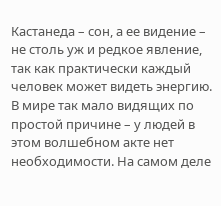Кастанеда – сон, а ее видение – не столь уж и редкое явление, так как практически каждый человек может видеть энергию. В мире так мало видящих по простой причине – у людей в этом волшебном акте нет необходимости. На самом деле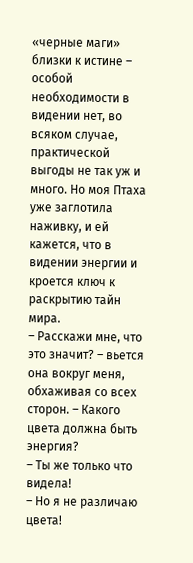«черные маги» близки к истине – особой необходимости в видении нет, во всяком случае, практической выгоды не так уж и много. Но моя Птаха уже заглотила наживку, и ей кажется, что в видении энергии и кроется ключ к раскрытию тайн мира.
– Расскажи мне, что это значит? – вьется она вокруг меня, обхаживая со всех сторон. – Какого цвета должна быть энергия?
– Ты же только что видела!
– Но я не различаю цвета!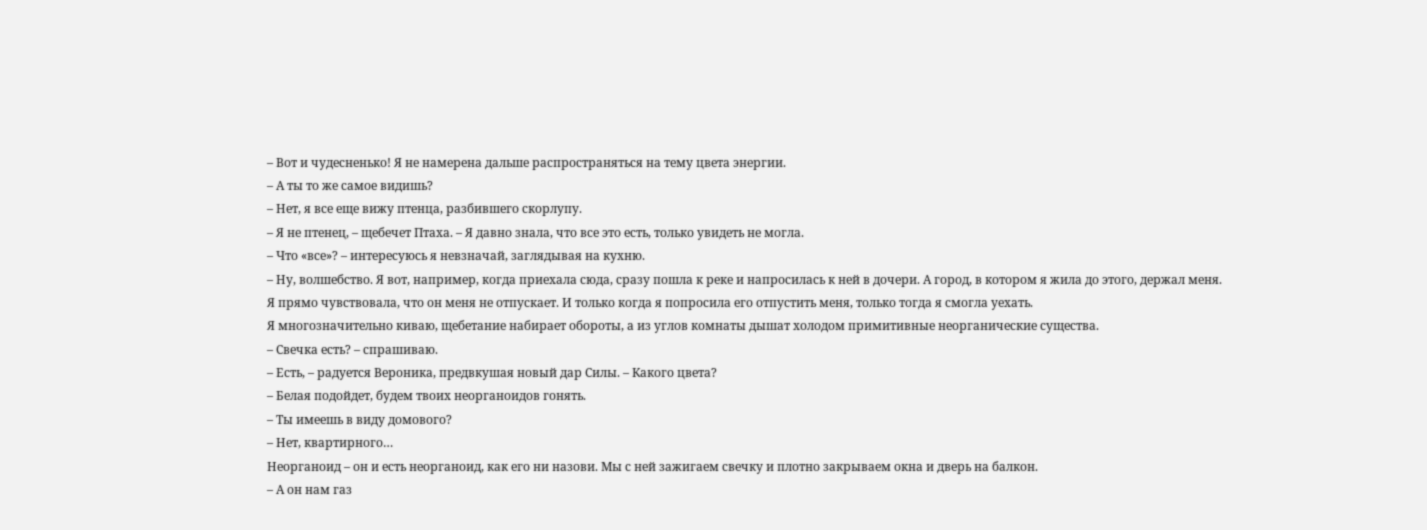– Вот и чудесненько! Я не намерена дальше распространяться на тему цвета энергии.
– А ты то же самое видишь?
– Нет, я все еще вижу птенца, разбившего скорлупу.
– Я не птенец, – щебечет Птаха. – Я давно знала, что все это есть, только увидеть не могла.
– Что «все»? – интересуюсь я невзначай, заглядывая на кухню.
– Ну, волшебство. Я вот, например, когда приехала сюда, сразу пошла к реке и напросилась к ней в дочери. А город, в котором я жила до этого, держал меня. Я прямо чувствовала, что он меня не отпускает. И только когда я попросила его отпустить меня, только тогда я смогла уехать.
Я многозначительно киваю, щебетание набирает обороты, а из углов комнаты дышат холодом примитивные неорганические существа.
– Свечка есть? – спрашиваю.
– Есть, – радуется Вероника, предвкушая новый дар Силы. – Какого цвета?
– Белая подойдет, будем твоих неорганоидов гонять.
– Ты имеешь в виду домового?
– Нет, квартирного…
Неорганоид – он и есть неорганоид, как его ни назови. Мы с ней зажигаем свечку и плотно закрываем окна и дверь на балкон.
– А он нам газ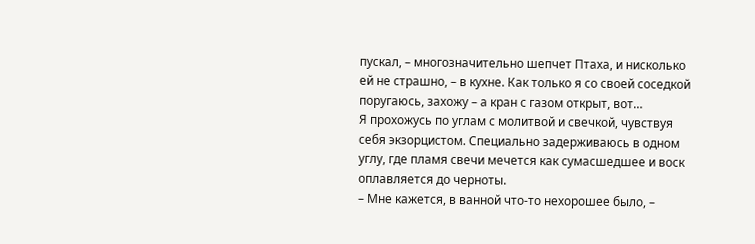пускал, – многозначительно шепчет Птаха, и нисколько ей не страшно, – в кухне. Как только я со своей соседкой поругаюсь, захожу – а кран с газом открыт, вот…
Я прохожусь по углам с молитвой и свечкой, чувствуя себя экзорцистом. Специально задерживаюсь в одном углу, где пламя свечи мечется как сумасшедшее и воск оплавляется до черноты.
– Мне кажется, в ванной что-то нехорошее было, –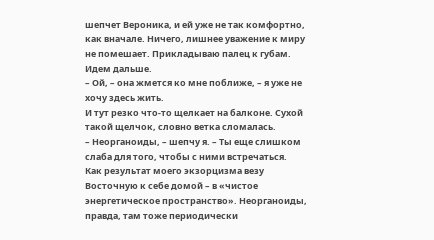шепчет Вероника, и ей уже не так комфортно, как вначале. Ничего, лишнее уважение к миру не помешает. Прикладываю палец к губам. Идем дальше.
– Ой, – она жмется ко мне поближе, – я уже не хочу здесь жить.
И тут резко что-то щелкает на балконе. Сухой такой щелчок, словно ветка сломалась.
– Неорганоиды, – шепчу я. – Ты еще слишком слаба для того, чтобы с ними встречаться.
Как результат моего экзорцизма везу Восточную к себе домой – в «чистое энергетическое пространство». Неорганоиды, правда, там тоже периодически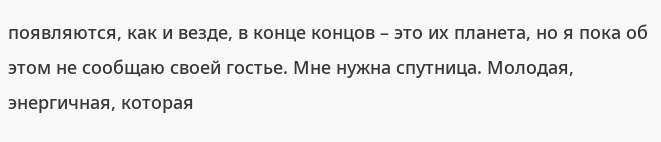появляются, как и везде, в конце концов – это их планета, но я пока об этом не сообщаю своей гостье. Мне нужна спутница. Молодая, энергичная, которая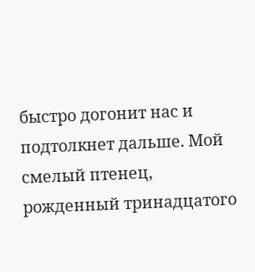быстро догонит нас и подтолкнет дальше. Мой смелый птенец, рожденный тринадцатого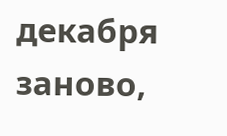декабря заново,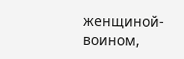женщиной-воином,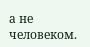а не человеком.